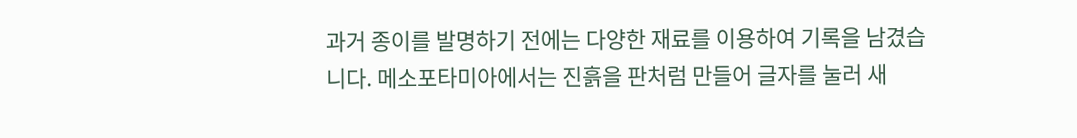과거 종이를 발명하기 전에는 다양한 재료를 이용하여 기록을 남겼습니다. 메소포타미아에서는 진흙을 판처럼 만들어 글자를 눌러 새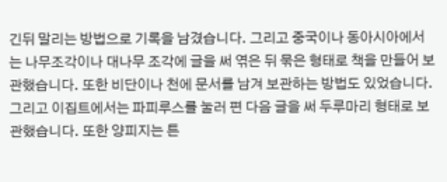긴뒤 말리는 방법으로 기록을 남겼습니다. 그리고 중국이나 동아시아에서는 나무조각이나 대나무 조각에 글을 써 엮은 뒤 묶은 형태로 책을 만들어 보관했습니다. 또한 비단이나 천에 문서를 남겨 보관하는 방법도 있었습니다. 그리고 이집트에서는 파피루스를 눌러 편 다음 글을 써 두루마리 형태로 보관했습니다. 또한 양피지는 튼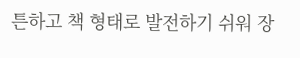튼하고 책 형태로 발전하기 쉬워 장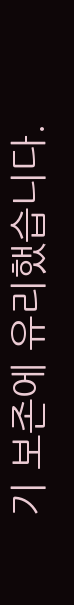기 보존에 유리했습니다.